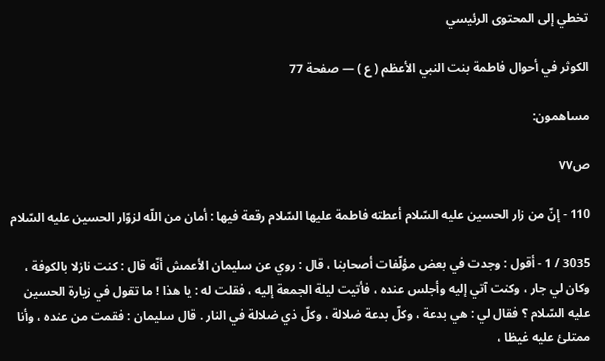تخطي إلى المحتوى الرئيسي

الكوثر في أحوال فاطمة بنت النبي الأعظم ( ع ) — صفحة 77

مساهمون:

ص٧٧

110 - إنّ من زار الحسين عليه السّلام أعطته فاطمة عليها السّلام رقعة فيها : أمان من اللّه لزوّار الحسين عليه السّلام

3035 / 1 - أقول : وجدت في بعض مؤلّفات أصحابنا ، قال : روي عن سليمان الأعمش أنّه قال : كنت نازلا بالكوفة ، وكان لي جار ، وكنت آتي إليه وأجلس عنده ، فأتيت ليلة الجمعة إليه ، فقلت له : يا هذا ! ما تقول في زيارة الحسين عليه السّلام ؟ فقال لي : هي بدعة ، وكلّ بدعة ضلالة ، وكلّ ذي ضلالة في النار . قال سليمان : فقمت من عنده ، وأنا ممتلئ عليه غيظا ،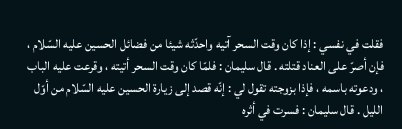فقلت في نفسي : إذا كان وقت السحر آتيه واحدّثه شيئا من فضائل الحسين عليه السّلام ، فإن أصرّ على العناد قتلته . قال سليمان : فلمّا كان وقت السحر أتيته ، وقرعت عليه الباب ، ودعوته باسمه ، فإذا بزوجته تقول لي : إنّه قصد إلى زيارة الحسين عليه السّلام من أوّل الليل . قال سليمان : فسرت في أثره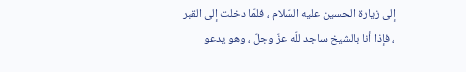إلى زيارة الحسين عليه السّلام ، فلمّا دخلت إلى القبر ، فإذا أنا بالشيخ ساجد للّه عزّ وجلّ ، وهو يدعو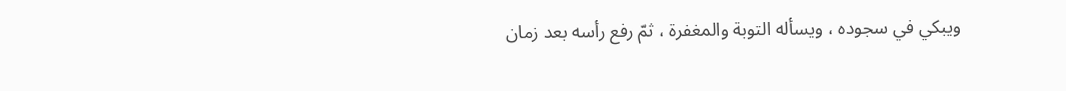ويبكي في سجوده ، ويسأله التوبة والمغفرة ، ثمّ رفع رأسه بعد زمان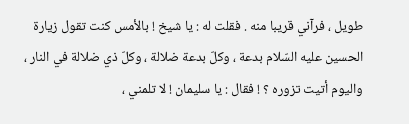طويل ، فرآني قريبا منه . فقلت له : يا شيخ ! بالأمس كنت تقول زيارة الحسين عليه السّلام بدعة ، وكلّ بدعة ضلالة ، وكلّ ذي ضلالة في النار ، واليوم أتيت تزوره ؟ ! فقال : يا سليمان ! لا تلمني ،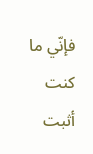فإنّي ما كنت أثبت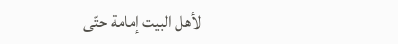لأهل البيت إمامة حتّى